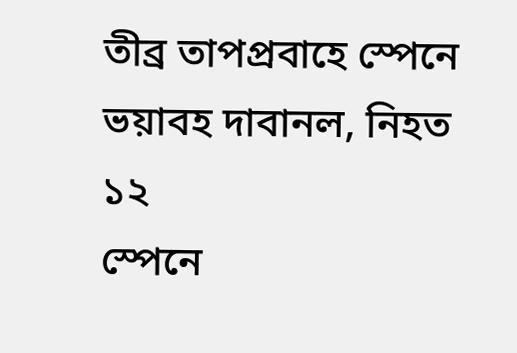তীব্র তাপপ্রবাহে স্পেনে ভয়াবহ দাবানল, নিহত ১২
স্পেনে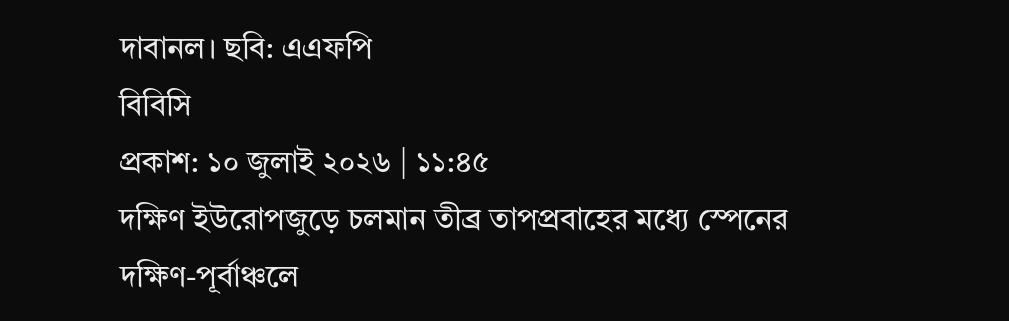দাবানল। ছবি: এএফপি
বিবিসি
প্রকাশ: ১০ জুলাই ২০২৬ | ১১:৪৫
দক্ষিণ ইউরোপজুড়ে চলমান তীব্র তাপপ্রবাহের মধ্যে স্পেনের দক্ষিণ-পূর্বাঞ্চলে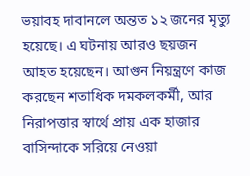ভয়াবহ দাবানলে অন্তত ১২ জনের মৃত্যু হয়েছে। এ ঘটনায় আরও ছয়জন আহত হয়েছেন। আগুন নিয়ন্ত্রণে কাজ করছেন শতাধিক দমকলকর্মী, আর নিরাপত্তার স্বার্থে প্রায় এক হাজার বাসিন্দাকে সরিয়ে নেওয়া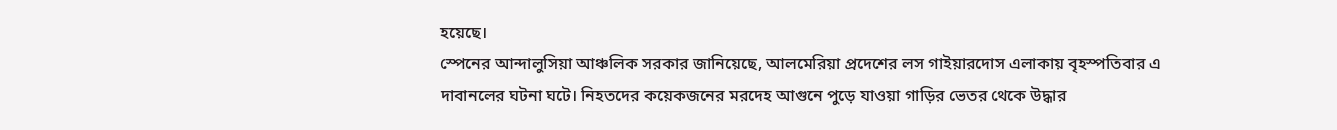হয়েছে।
স্পেনের আন্দালুসিয়া আঞ্চলিক সরকার জানিয়েছে, আলমেরিয়া প্রদেশের লস গাইয়ারদোস এলাকায় বৃহস্পতিবার এ দাবানলের ঘটনা ঘটে। নিহতদের কয়েকজনের মরদেহ আগুনে পুড়ে যাওয়া গাড়ির ভেতর থেকে উদ্ধার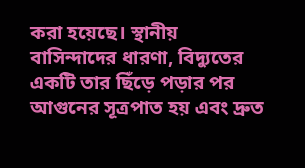করা হয়েছে। স্থানীয় বাসিন্দাদের ধারণা, বিদ্যুতের একটি তার ছিঁড়ে পড়ার পর আগুনের সূত্রপাত হয় এবং দ্রুত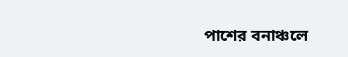পাশের বনাঞ্চলে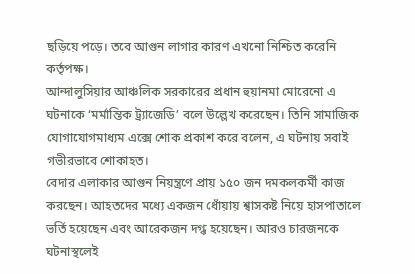ছড়িয়ে পড়ে। তবে আগুন লাগার কারণ এখনো নিশ্চিত করেনি কর্তৃপক্ষ।
আন্দালুসিয়ার আঞ্চলিক সরকারের প্রধান হুয়ানমা মোরেনো এ ঘটনাকে ‘মর্মান্তিক ট্র্যাজেডি’ বলে উল্লেখ করেছেন। তিনি সামাজিক যোগাযোগমাধ্যম এক্সে শোক প্রকাশ করে বলেন, এ ঘটনায় সবাই গভীরভাবে শোকাহত।
বেদার এলাকার আগুন নিয়ন্ত্রণে প্রায় ১৫০ জন দমকলকর্মী কাজ করছেন। আহতদের মধ্যে একজন ধোঁয়ায় শ্বাসকষ্ট নিয়ে হাসপাতালে ভর্তি হয়েছেন এবং আরেকজন দগ্ধ হয়েছেন। আরও চারজনকে ঘটনাস্থলেই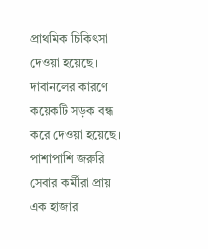প্রাথমিক চিকিৎসা দেওয়া হয়েছে। দাবানলের কারণে কয়েকটি সড়ক বন্ধ করে দেওয়া হয়েছে। পাশাপাশি জরুরি সেবার কর্মীরা প্রায় এক হাজার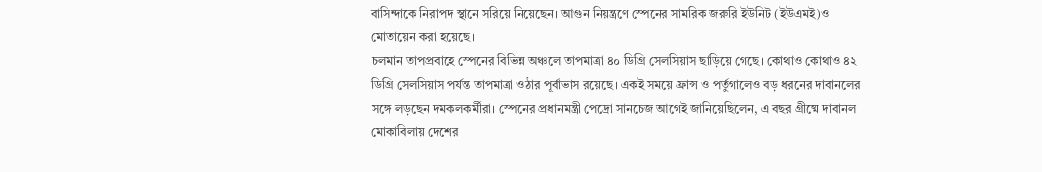বাসিন্দাকে নিরাপদ স্থানে সরিয়ে নিয়েছেন। আগুন নিয়ন্ত্রণে স্পেনের সামরিক জরুরি ইউনিট (ইউএমই)ও মোতায়েন করা হয়েছে।
চলমান তাপপ্রবাহে স্পেনের বিভিন্ন অঞ্চলে তাপমাত্রা ৪০ ডিগ্রি সেলসিয়াস ছাড়িয়ে গেছে। কোথাও কোথাও ৪২ ডিগ্রি সেলসিয়াস পর্যন্ত তাপমাত্রা ওঠার পূর্বাভাস রয়েছে। একই সময়ে ফ্রান্স ও পর্তুগালেও বড় ধরনের দাবানলের সঙ্গে লড়ছেন দমকলকর্মীরা। স্পেনের প্রধানমন্ত্রী পেদ্রো সানচেজ আগেই জানিয়েছিলেন, এ বছর গ্রীষ্মে দাবানল মোকাবিলায় দেশের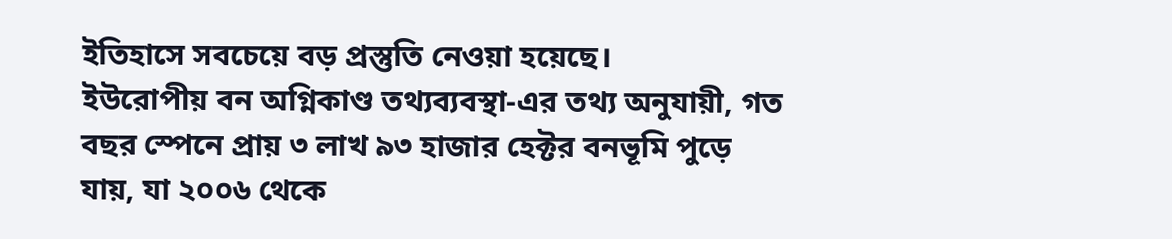ইতিহাসে সবচেয়ে বড় প্রস্তুতি নেওয়া হয়েছে।
ইউরোপীয় বন অগ্নিকাণ্ড তথ্যব্যবস্থা-এর তথ্য অনুযায়ী, গত বছর স্পেনে প্রায় ৩ লাখ ৯৩ হাজার হেক্টর বনভূমি পুড়ে যায়, যা ২০০৬ থেকে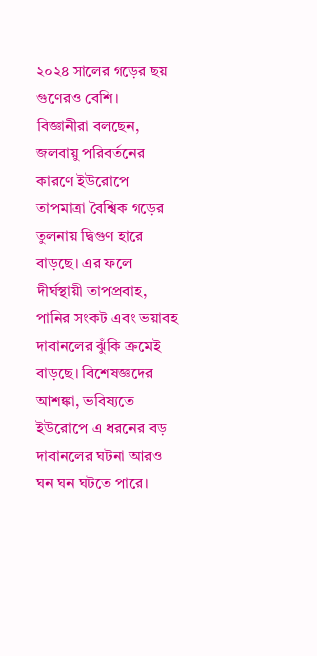২০২৪ সালের গড়ের ছয় গুণেরও বেশি।
বিজ্ঞানীরা বলছেন, জলবায়ু পরিবর্তনের কারণে ইউরোপে তাপমাত্রা বৈশ্বিক গড়ের তুলনায় দ্বিগুণ হারে বাড়ছে। এর ফলে দীর্ঘস্থায়ী তাপপ্রবাহ, পানির সংকট এবং ভয়াবহ দাবানলের ঝুঁকি ক্রমেই বাড়ছে। বিশেষজ্ঞদের আশঙ্কা, ভবিষ্যতে ইউরোপে এ ধরনের বড় দাবানলের ঘটনা আরও ঘন ঘন ঘটতে পারে।